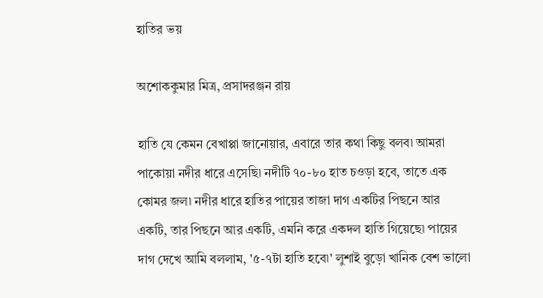হাতির ভয়

অশোককুমার মিত্র, প্রসাদরঞ্জন রায়

হাতি যে কেমন বেখাপ্পা জানোয়ার, এবারে তার কথা কিছু বলব৷ আমরা পাকোয়া নদীর ধারে এসেছি৷ নদীটি ৭০-৮০ হাত চওড়া হবে, তাতে এক কোমর জল৷ নদীর ধারে হাতির পায়ের তাজা দাগ একটির পিছনে আর একটি, তার পিছনে আর একটি, এমনি করে একদল হাতি গিয়েছে৷ পায়ের দাগ দেখে আমি বললাম, '৫-৭টা হাতি হবে৷' লুশাই বুড়ো খানিক বেশ ভালো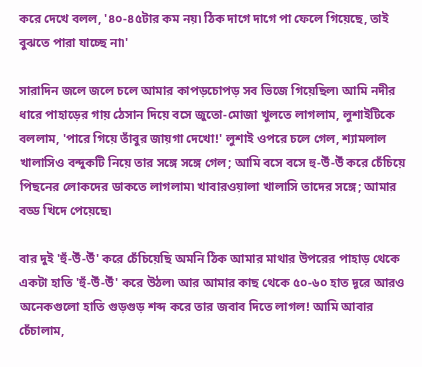করে দেখে বলল, '৪০-৪৫টার কম নয়৷ ঠিক দাগে দাগে পা ফেলে গিয়েছে, তাই বুঝতে পারা যাচ্ছে না৷'

সারাদিন জলে জলে চলে আমার কাপড়চোপড় সব ভিজে গিয়েছিল৷ আমি নদীর ধারে পাহাড়ের গায় ঠেসান দিয়ে বসে জুতো-মোজা খুলতে লাগলাম, লুশাইটিকে বললাম, 'পারে গিয়ে তাঁবুর জায়গা দেখো!' লুশাই ওপরে চলে গেল, শ্যামলাল খালাসিও বন্দুকটি নিয়ে তার সঙ্গে সঙ্গে গেল; আমি বসে বসে হু-উঁ-উঁ করে চেঁচিয়ে পিছনের লোকদের ডাকতে লাগলাম৷ খাবারওয়ালা খালাসি তাদের সঙ্গে; আমার বড্ড খিদে পেয়েছে৷

বার দুই 'হুঁ-উঁ-উঁ' করে চেঁচিয়েছি অমনি ঠিক আমার মাথার উপরের পাহাড় থেকে একটা হাতি 'হুঁ-উঁ-উঁ' করে উঠল৷ আর আমার কাছ থেকে ৫০-৬০ হাত দূরে আরও অনেকগুলো হাতি গুড়গুড় শব্দ করে তার জবাব দিতে লাগল! আমি আবার চেঁচালাম,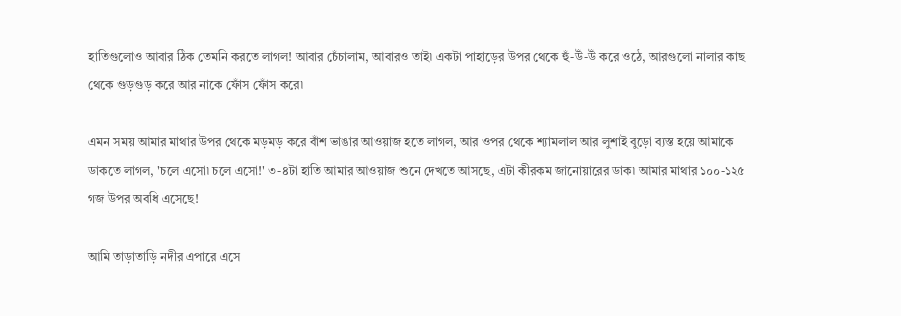হাতিগুলোও আবার ঠিক তেমনি করতে লাগল! আবার চেঁচালাম, আবারও তাই৷ একটা পাহাড়ের উপর থেকে হুঁ-উঁ-উঁ করে ওঠে, আরগুলো নালার কাছ থেকে গুড়গুড় করে আর নাকে ফোঁস ফোঁস করে৷

এমন সময় আমার মাথার উপর থেকে মড়মড় করে বাঁশ ভাঙার আওয়াজ হতে লাগল, আর ওপর থেকে শ্যামলাল আর লুশাই বুড়ো ব্যস্ত হয়ে আমাকে ডাকতে লাগল, 'চলে এসো৷ চলে এসো!' ৩-৪টা হাতি আমার আওয়াজ শুনে দেখতে আসছে, এটা কীরকম জানোয়ারের ডাক৷ আমার মাথার ১০০-১২৫ গজ উপর অবধি এসেছে!

আমি তাড়াতাড়ি নদীর এপারে এসে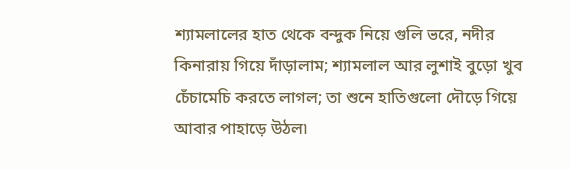শ্যামলালের হাত থেকে বন্দুক নিয়ে গুলি ভরে, নদীর কিনারায় গিয়ে দাঁড়ালাম; শ্যামলাল আর লুশাই বুড়ো খুব চেঁচামেচি করতে লাগল; তা শুনে হাতিগুলো দৌড়ে গিয়ে আবার পাহাড়ে উঠল৷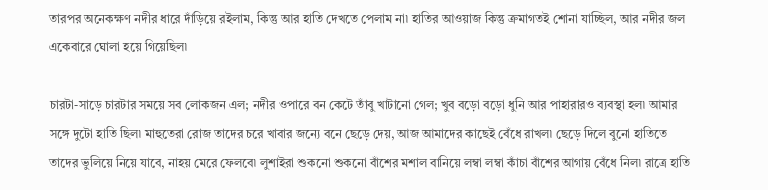তারপর অনেকক্ষণ নদীর ধারে দাঁড়িয়ে রইলাম, কিন্তু আর হাতি দেখতে পেলাম না৷ হাতির আওয়াজ কিন্তু ক্রমাগতই শোনা যাচ্ছিল, আর নদীর জল একেবারে ঘোলা হয়ে গিয়েছিল৷

চারটা-সাড়ে চারটার সময়ে সব লোকজন এল; নদীর ওপারে বন কেটে তাঁবু খাটানো গেল; খুব বড়ো বড়ো ধুনি আর পাহারারও ব্যবস্থা হল৷ আমার সঙ্গে দুটো হাতি ছিল৷ মাহুতেরা রোজ তাদের চরে খাবার জন্যে বনে ছেড়ে দেয়, আজ আমাদের কাছেই বেঁধে রাখল৷ ছেড়ে দিলে বুনো হাতিতে তাদের ভুলিয়ে নিয়ে যাবে, নাহয় মেরে ফেলবে৷ লুশাইরা শুকনো শুকনো বাঁশের মশাল বানিয়ে লম্বা লম্বা কাঁচা বাঁশের আগায় বেঁধে নিল৷ রাত্রে হাতি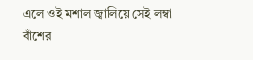এলে ওই মশাল জ্বালিয়ে সেই লম্বা বাঁশের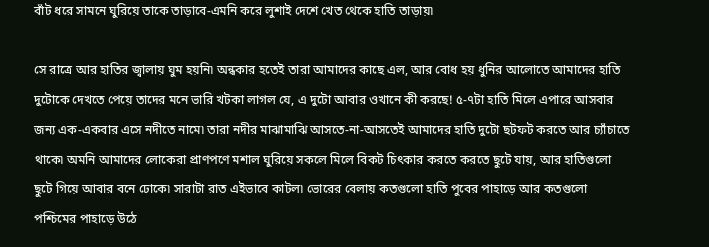বাঁট ধরে সামনে ঘুরিয়ে তাকে তাড়াবে-এমনি করে লুশাই দেশে খেত থেকে হাতি তাড়ায়৷

সে রাত্রে আর হাতির জ্বালায় ঘুম হয়নি৷ অন্ধকার হতেই তারা আমাদের কাছে এল, আর বোধ হয় ধুনির আলোতে আমাদের হাতি দুটোকে দেখতে পেয়ে তাদের মনে ভারি খটকা লাগল যে, এ দুটো আবার ওখানে কী করছে! ৫-৭টা হাতি মিলে এপারে আসবার জন্য এক-একবার এসে নদীতে নামে৷ তারা নদীর মাঝামাঝি আসতে-না-আসতেই আমাদের হাতি দুটো ছটফট করতে আর চ্যাঁচাতে থাকে৷ অমনি আমাদের লোকেরা প্রাণপণে মশাল ঘুরিয়ে সকলে মিলে বিকট চিৎকার করতে করতে ছুটে যায়, আর হাতিগুলো ছুটে গিয়ে আবার বনে ঢোকে৷ সারাটা রাত এইভাবে কাটল৷ ভোরের বেলায় কতগুলো হাতি পুবের পাহাড়ে আর কতগুলো পশ্চিমের পাহাড়ে উঠে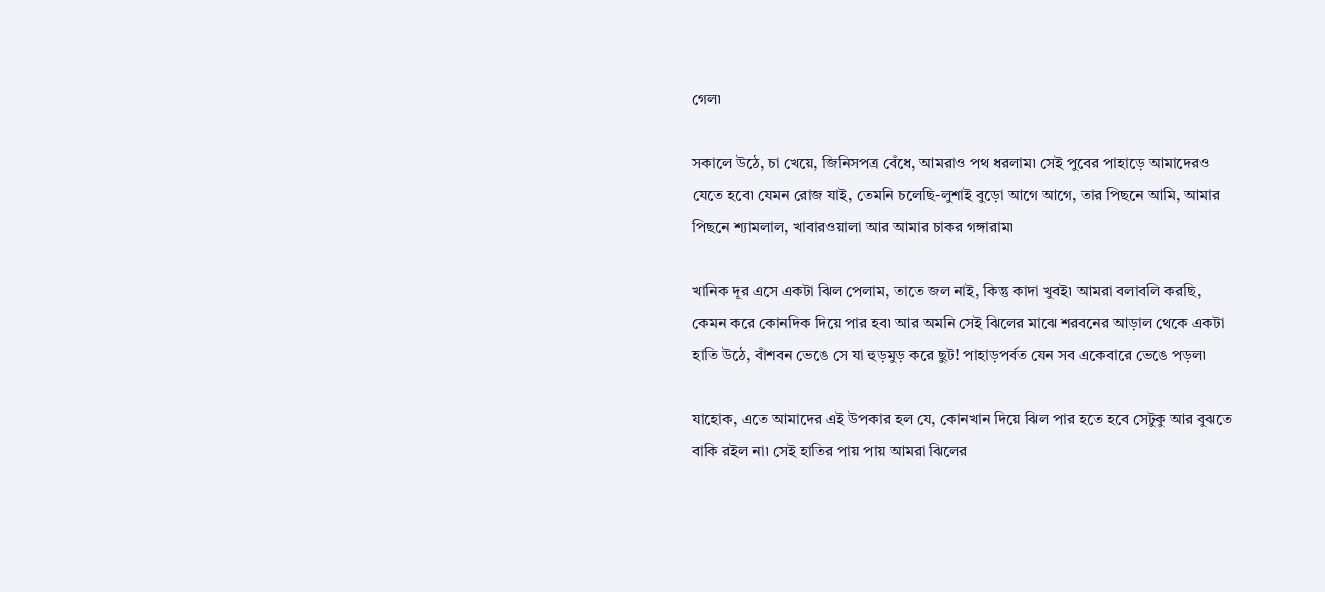গেল৷

সকালে উঠে, চা খেয়ে, জিনিসপত্র বেঁধে, আমরাও পথ ধরলাম৷ সেই পুবের পাহাড়ে আমাদেরও যেতে হবে৷ যেমন রোজ যাই, তেমনি চলেছি-লুশাই বুড়ো আগে আগে, তার পিছনে আমি, আমার পিছনে শ্যামলাল, খাবারওয়ালা আর আমার চাকর গঙ্গারাম৷

খানিক দূর এসে একটা ঝিল পেলাম, তাতে জল নাই, কিন্তু কাদা খুবই৷ আমরা বলাবলি করছি, কেমন করে কোনদিক দিয়ে পার হব৷ আর অমনি সেই ঝিলের মাঝে শরবনের আড়াল থেকে একটা হাতি উঠে, বাঁশবন ভেঙে সে যা হুড়মুড় করে ছুট! পাহাড়পর্বত যেন সব একেবারে ভেঙে পড়ল৷

যাহোক, এতে আমাদের এই উপকার হল যে, কোনখান দিয়ে ঝিল পার হতে হবে সেটুকু আর বুঝতে বাকি রইল না৷ সেই হাতির পায় পায় আমরা ঝিলের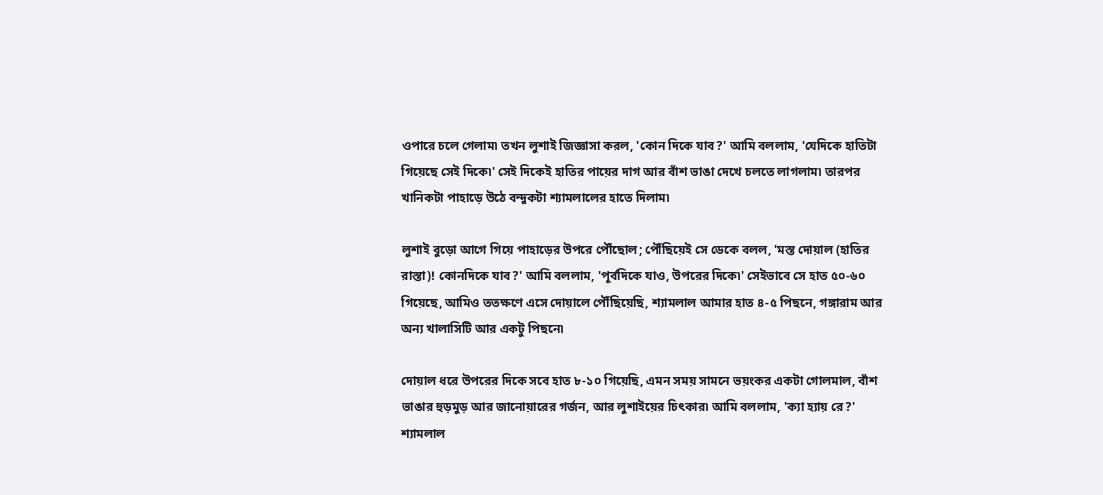ওপারে চলে গেলাম৷ তখন লুশাই জিজ্ঞাসা করল, 'কোন দিকে যাব?' আমি বললাম, 'যেদিকে হাতিটা গিয়েছে সেই দিকে৷' সেই দিকেই হাতির পায়ের দাগ আর বাঁশ ভাঙা দেখে চলতে লাগলাম৷ তারপর খানিকটা পাহাড়ে উঠে বন্দুকটা শ্যামলালের হাতে দিলাম৷

লুশাই বুড়ো আগে গিয়ে পাহাড়ের উপরে পৌঁছোল; পৌঁছিয়েই সে ডেকে বলল, 'মস্ত দোয়াল (হাতির রাস্তা)! কোনদিকে যাব?' আমি বললাম, 'পূর্বদিকে যাও, উপরের দিকে৷' সেইভাবে সে হাত ৫০-৬০ গিয়েছে, আমিও ততক্ষণে এসে দোয়ালে পৌঁছিয়েছি, শ্যামলাল আমার হাত ৪-৫ পিছনে, গঙ্গারাম আর অন্য খালাসিটি আর একটু পিছনে৷

দোয়াল ধরে উপরের দিকে সবে হাত ৮-১০ গিয়েছি, এমন সময় সামনে ভয়ংকর একটা গোলমাল, বাঁশ ভাঙার হুড়মুড় আর জানোয়ারের গর্জন, আর লুশাইয়ের চিৎকার৷ আমি বললাম, 'ক্যা হ্যায় রে?' শ্যামলাল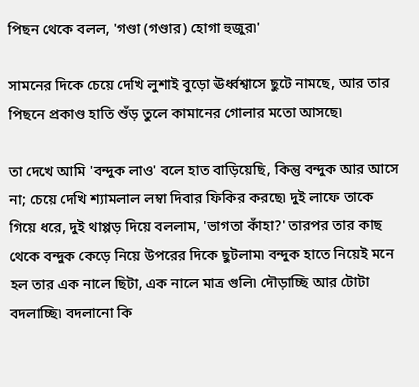পিছন থেকে বলল, 'গণ্ডা (গণ্ডার) হোগা হুজুর৷'

সামনের দিকে চেয়ে দেখি লুশাই বুড়ো ঊর্ধ্বশ্বাসে ছুটে নামছে, আর তার পিছনে প্রকাণ্ড হাতি শুঁড় তুলে কামানের গোলার মতো আসছে৷

তা দেখে আমি 'বন্দুক লাও' বলে হাত বাড়িয়েছি, কিন্তু বন্দুক আর আসে না; চেয়ে দেখি শ্যামলাল লম্বা দিবার ফিকির করছে৷ দুই লাফে তাকে গিয়ে ধরে, দুই থাপ্পড় দিয়ে বললাম, 'ভাগতা কাঁহা?' তারপর তার কাছ থেকে বন্দুক কেড়ে নিয়ে উপরের দিকে ছুটলাম৷ বন্দুক হাতে নিয়েই মনে হল তার এক নালে ছিটা, এক নালে মাত্র গুলি৷ দৌড়াচ্ছি আর টোটা বদলাচ্ছি৷ বদলানো কি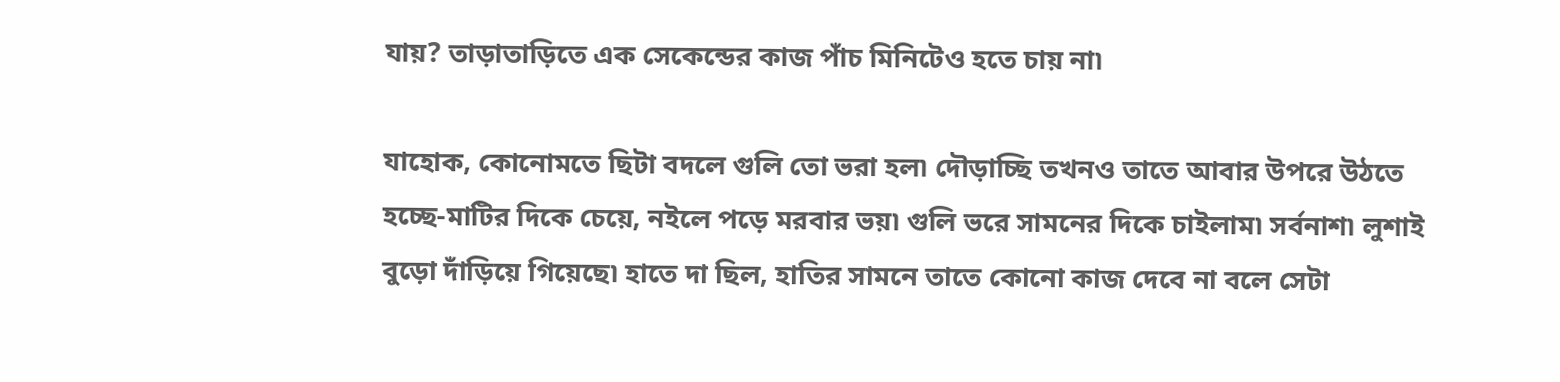যায়? তাড়াতাড়িতে এক সেকেন্ডের কাজ পাঁচ মিনিটেও হতে চায় না৷

যাহোক, কোনোমতে ছিটা বদলে গুলি তো ভরা হল৷ দৌড়াচ্ছি তখনও তাতে আবার উপরে উঠতে হচ্ছে-মাটির দিকে চেয়ে, নইলে পড়ে মরবার ভয়৷ গুলি ভরে সামনের দিকে চাইলাম৷ সর্বনাশ৷ লুশাই বুড়ো দাঁড়িয়ে গিয়েছে৷ হাতে দা ছিল, হাতির সামনে তাতে কোনো কাজ দেবে না বলে সেটা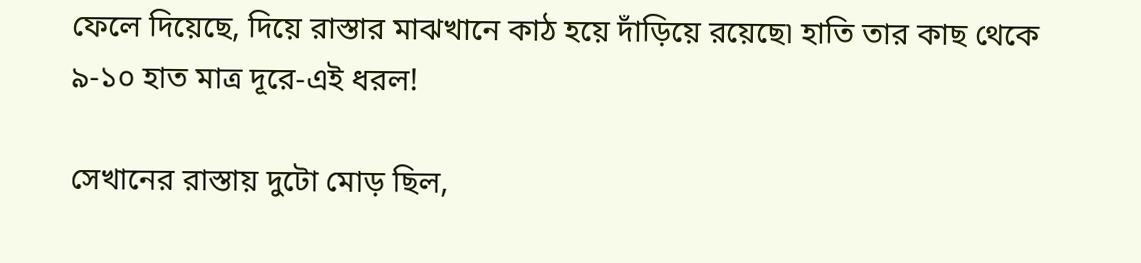ফেলে দিয়েছে, দিয়ে রাস্তার মাঝখানে কাঠ হয়ে দাঁড়িয়ে রয়েছে৷ হাতি তার কাছ থেকে ৯-১০ হাত মাত্র দূরে-এই ধরল!

সেখানের রাস্তায় দুটো মোড় ছিল,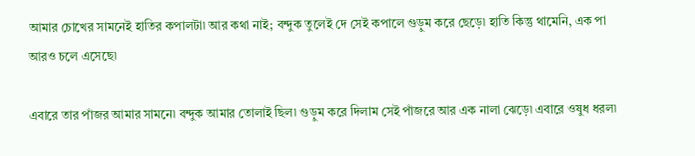আমার চোখের সামনেই হাতির কপালটা৷ আর কথা নাই; বন্দুক তুলেই দে সেই কপালে গুড়ুম করে ছেড়ে৷ হাতি কিন্তু থামেনি, এক পা আরও চলে এসেছে৷

এবারে তার পাঁজর আমার সামনে৷ বন্দুক আমার তোলাই ছিল৷ গুড়ুম করে দিলাম সেই পাঁজরে আর এক নালা ঝেড়ে৷ এবারে ওষুধ ধরল৷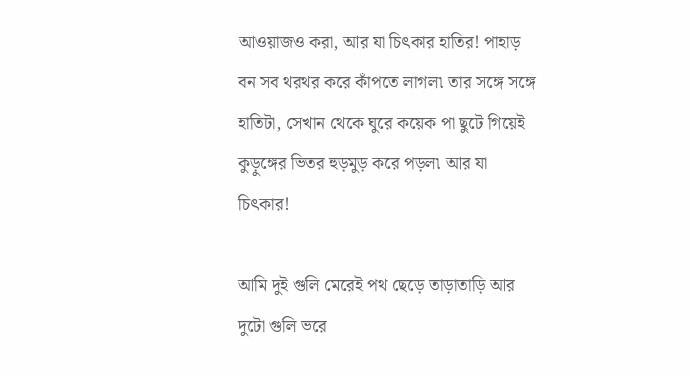আওয়াজও করা, আর যা চিৎকার হাতির! পাহাড় বন সব থরথর করে কাঁপতে লাগল৷ তার সঙ্গে সঙ্গে হাতিটা, সেখান থেকে ঘুরে কয়েক পা ছুটে গিয়েই কুড়ুঙ্গের ভিতর হুড়মুড় করে পড়ল৷ আর যা চিৎকার!

আমি দুই গুলি মেরেই পথ ছেড়ে তাড়াতাড়ি আর দুটো গুলি ভরে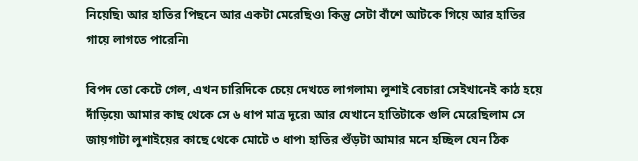নিয়েছি৷ আর হাতির পিছনে আর একটা মেরেছিও৷ কিন্তু সেটা বাঁশে আটকে গিয়ে আর হাতির গায়ে লাগতে পারেনি৷

বিপদ তো কেটে গেল, এখন চারিদিকে চেয়ে দেখতে লাগলাম৷ লুশাই বেচারা সেইখানেই কাঠ হয়ে দাঁড়িয়ে৷ আমার কাছ থেকে সে ৬ ধাপ মাত্র দূরে৷ আর যেখানে হাতিটাকে গুলি মেরেছিলাম সে জায়গাটা লুশাইয়ের কাছে থেকে মোটে ৩ ধাপ৷ হাতির শুঁড়টা আমার মনে হচ্ছিল যেন ঠিক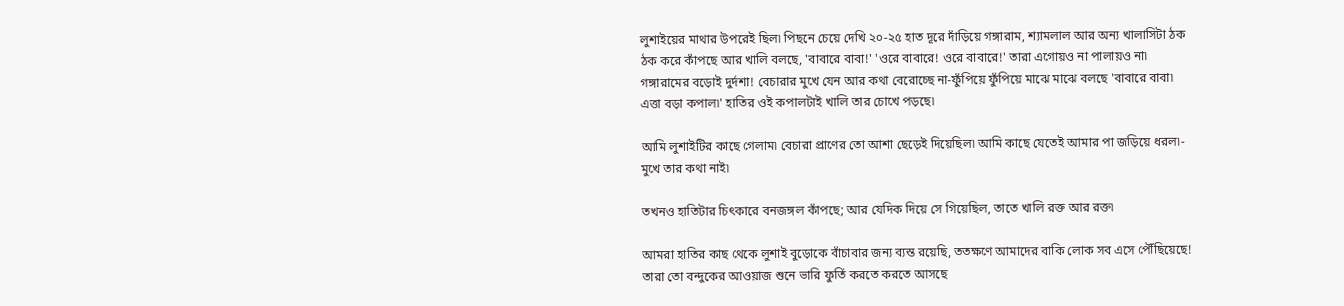লুশাইয়ের মাথার উপরেই ছিল৷ পিছনে চেয়ে দেখি ২০-২৫ হাত দূরে দাঁড়িয়ে গঙ্গারাম, শ্যামলাল আর অন্য খালাসিটা ঠক ঠক করে কাঁপছে আর খালি বলছে, 'বাবারে বাবা!' 'ওরে বাবারে! ওরে বাবারে!' তারা এগোয়ও না পালায়ও না৷ গঙ্গারামের বড়োই দুর্দশা! বেচারার মুখে যেন আর কথা বেরোচ্ছে না-ফুঁপিয়ে ফুঁপিয়ে মাঝে মাঝে বলছে 'বাবারে বাবা৷ এত্তা বড়া কপাল৷' হাতির ওই কপালটাই খালি তার চোখে পড়ছে৷

আমি লুশাইটির কাছে গেলাম৷ বেচারা প্রাণের তো আশা ছেড়েই দিয়েছিল৷ আমি কাছে যেতেই আমার পা জড়িয়ে ধরল৷-মুখে তার কথা নাই৷

তখনও হাতিটার চিৎকারে বনজঙ্গল কাঁপছে; আর যেদিক দিয়ে সে গিয়েছিল, তাতে খালি রক্ত আর রক্ত৷

আমরা হাতির কাছ থেকে লুশাই বুড়োকে বাঁচাবার জন্য ব্যস্ত রয়েছি, ততক্ষণে আমাদের বাকি লোক সব এসে পৌঁছিয়েছে! তারা তো বন্দুকের আওয়াজ শুনে ভারি ফুর্তি করতে করতে আসছে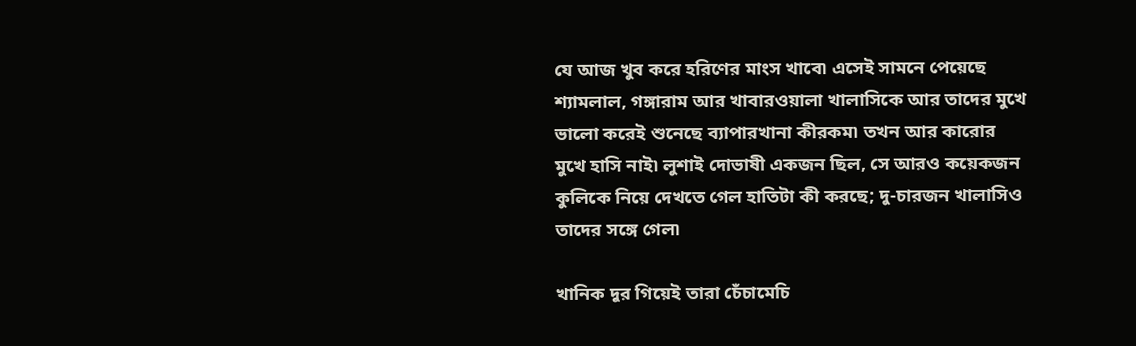যে আজ খুব করে হরিণের মাংস খাবে৷ এসেই সামনে পেয়েছে শ্যামলাল, গঙ্গারাম আর খাবারওয়ালা খালাসিকে আর তাদের মুখে ভালো করেই শুনেছে ব্যাপারখানা কীরকম৷ তখন আর কারোর মুখে হাসি নাই৷ লুশাই দোভাষী একজন ছিল, সে আরও কয়েকজন কুলিকে নিয়ে দেখতে গেল হাতিটা কী করছে; দু-চারজন খালাসিও তাদের সঙ্গে গেল৷

খানিক দূর গিয়েই তারা চেঁচামেচি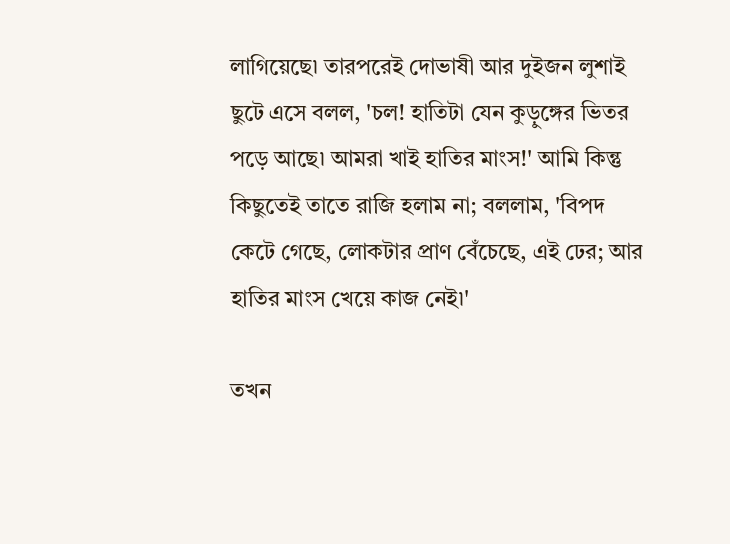লাগিয়েছে৷ তারপরেই দোভাষী আর দুইজন লুশাই ছুটে এসে বলল, 'চল! হাতিটা যেন কুড়ুঙ্গের ভিতর পড়ে আছে৷ আমরা খাই হাতির মাংস!' আমি কিন্তু কিছুতেই তাতে রাজি হলাম না; বললাম, 'বিপদ কেটে গেছে, লোকটার প্রাণ বেঁচেছে, এই ঢের; আর হাতির মাংস খেয়ে কাজ নেই৷'

তখন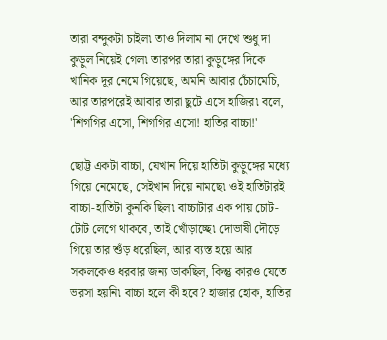তারা বন্দুকটা চাইল৷ তাও দিলাম না দেখে শুধু দা কুড়ুল নিয়েই গেল৷ তারপর তারা কুড়ুঙ্গের দিকে খানিক দূর নেমে গিয়েছে, অমনি আবার চেঁচামেচি, আর তারপরেই আবার তারা ছুটে এসে হাজির৷ বলে, 'শিগগির এসো, শিগগির এসো! হাতির বাচ্চা!'

ছোট্ট একটা বাচ্চা, যেখান দিয়ে হাতিটা কুড়ুঙ্গের মধ্যে গিয়ে নেমেছে, সেইখান দিয়ে নামছে৷ ওই হাতিটারই বাচ্চা-হাতিটা কুনকি ছিল৷ বাচ্চাটার এক পায় চোট-টোট লেগে থাকবে, তাই খোঁড়াচ্ছে৷ দোভাষী দৌড়ে গিয়ে তার শুঁড় ধরেছিল, আর ব্যস্ত হয়ে আর সকলকেও ধরবার জন্য ডাকছিল, কিন্তু কারও যেতে ভরসা হয়নি৷ বাচ্চা হলে কী হবে? হাজার হোক, হাতির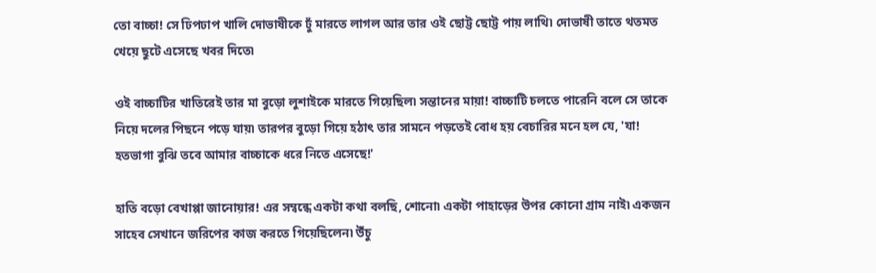তো বাচ্চা! সে ঢিপঢাপ খালি দোভাষীকে ঢুঁ মারতে লাগল আর তার ওই ছোট্ট ছোট্ট পায় লাথি৷ দোভাষী তাতে থতমত খেয়ে ছুটে এসেছে খবর দিতে৷

ওই বাচ্চাটির খাতিরেই তার মা বুড়ো লুশাইকে মারতে গিয়েছিল৷ সন্তানের মায়া! বাচ্চাটি চলতে পারেনি বলে সে তাকে নিয়ে দলের পিছনে পড়ে যায়৷ তারপর বুড়ো গিয়ে হঠাৎ তার সামনে পড়তেই বোধ হয় বেচারির মনে হল যে, 'যা! হতভাগা বুঝি তবে আমার বাচ্চাকে ধরে নিতে এসেছে!'

হাতি বড়ো বেখাপ্পা জানোয়ার! এর সম্বন্ধে একটা কথা বলছি, শোনো৷ একটা পাহাড়ের উপর কোনো গ্রাম নাই৷ একজন সাহেব সেখানে জরিপের কাজ করতে গিয়েছিলেন৷ উঁচু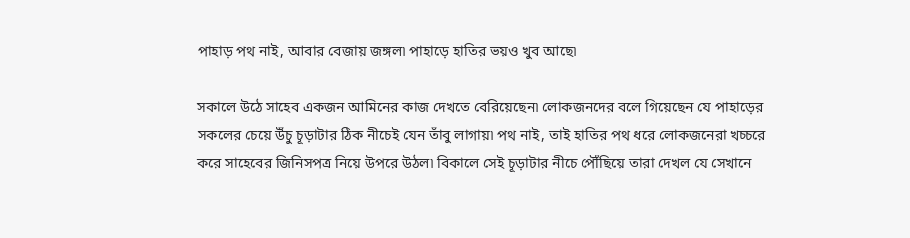পাহাড় পথ নাই, আবার বেজায় জঙ্গল৷ পাহাড়ে হাতির ভয়ও খুব আছে৷

সকালে উঠে সাহেব একজন আমিনের কাজ দেখতে বেরিয়েছেন৷ লোকজনদের বলে গিয়েছেন যে পাহাড়ের সকলের চেয়ে উঁচু চূড়াটার ঠিক নীচেই যেন তাঁবু লাগায়৷ পথ নাই, তাই হাতির পথ ধরে লোকজনেরা খচ্চরে করে সাহেবের জিনিসপত্র নিয়ে উপরে উঠল৷ বিকালে সেই চূড়াটার নীচে পৌঁছিয়ে তারা দেখল যে সেখানে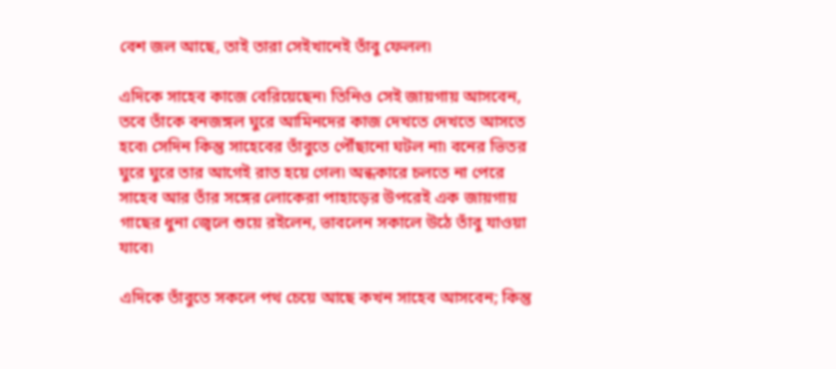বেশ জল আছে, তাই তারা সেইখানেই তাঁবু ফেলল৷

এদিকে সাহেব কাজে বেরিয়েছেন৷ তিনিও সেই জায়গায় আসবেন, তবে তাঁকে বনজঙ্গল ঘুরে আমিনদের কাজ দেখতে দেখতে আসতে হবে৷ সেদিন কিন্তু সাহেবের তাঁবুতে পৌঁছানো ঘটল না৷ বনের ভিতর ঘুরে ঘুরে তার আগেই রাত হয়ে গেল৷ অন্ধকারে চলতে না পেরে সাহেব আর তাঁর সঙ্গের লোকেরা পাহাড়ের উপরেই এক জায়গায় গাছের ধুনা জ্বেলে শুয়ে রইলেন, ভাবলেন সকালে উঠে তাঁবু যাওয়া যাবে৷

এদিকে তাঁবুতে সকলে পথ চেয়ে আছে কখন সাহেব আসবেন; কিন্তু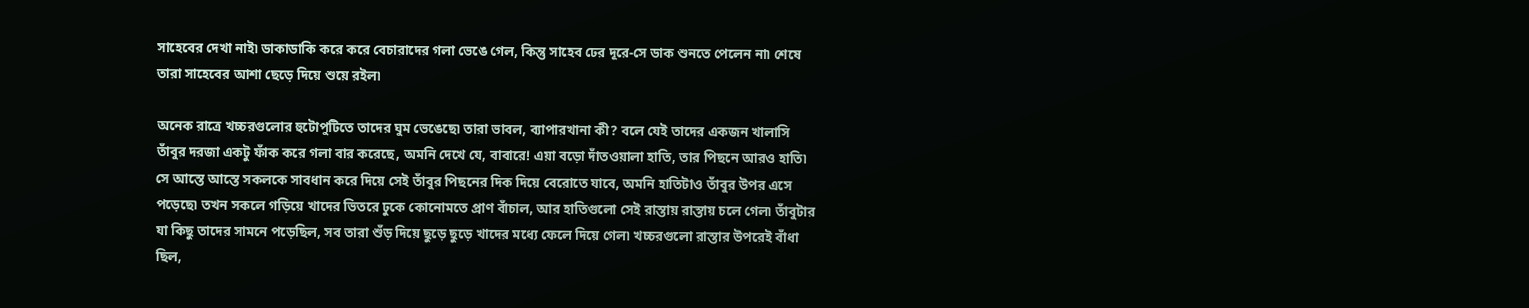সাহেবের দেখা নাই৷ ডাকাডাকি করে করে বেচারাদের গলা ভেঙে গেল, কিন্তু সাহেব ঢের দূরে-সে ডাক শুনতে পেলেন না৷ শেষে তারা সাহেবের আশা ছেড়ে দিয়ে শুয়ে রইল৷

অনেক রাত্রে খচ্চরগুলোর হুটোপুটিতে তাদের ঘুম ভেঙেছে৷ তারা ভাবল, ব্যাপারখানা কী? বলে যেই তাদের একজন খালাসি তাঁবুর দরজা একটু ফাঁক করে গলা বার করেছে, অমনি দেখে যে, বাবারে! এয়া বড়ো দাঁতওয়ালা হাতি, তার পিছনে আরও হাতি৷ সে আস্তে আস্তে সকলকে সাবধান করে দিয়ে সেই তাঁবুর পিছনের দিক দিয়ে বেরোতে যাবে, অমনি হাতিটাও তাঁবুর উপর এসে পড়েছে৷ তখন সকলে গড়িয়ে খাদের ভিতরে ঢুকে কোনোমতে প্রাণ বাঁচাল, আর হাতিগুলো সেই রাস্তায় রাস্তায় চলে গেল৷ তাঁবুটার যা কিছু তাদের সামনে পড়েছিল, সব তারা শুঁড় দিয়ে ছুড়ে ছুড়ে খাদের মধ্যে ফেলে দিয়ে গেল৷ খচ্চরগুলো রাস্তার উপরেই বাঁধা ছিল,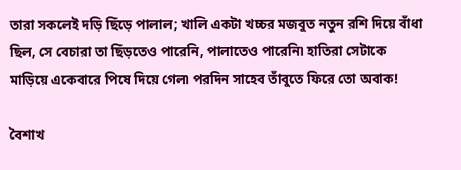তারা সকলেই দড়ি ছিঁড়ে পালাল; খালি একটা খচ্চর মজবুত নতুন রশি দিয়ে বাঁধা ছিল, সে বেচারা তা ছিঁড়তেও পারেনি, পালাতেও পারেনি৷ হাতিরা সেটাকে মাড়িয়ে একেবারে পিষে দিয়ে গেল৷ পরদিন সাহেব তাঁবুতে ফিরে তো অবাক!

বৈশাখ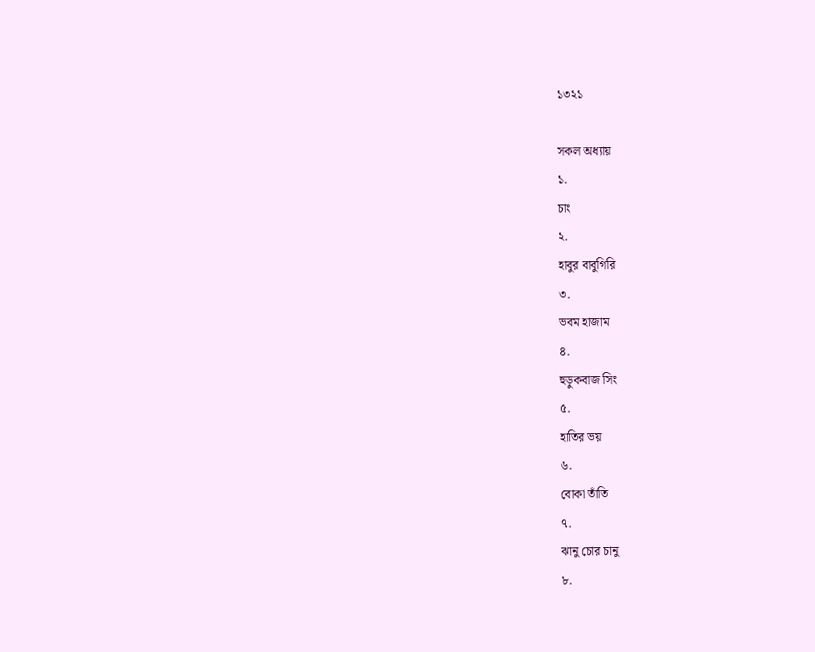১৩২১

সকল অধ্যায়
১.
চাং
২.
হাবুর বাবুগিরি
৩.
ভবম হাজাম
৪.
হুড়ুকবাজ সিং
৫.
হাতির ভয়
৬.
বোকা তাঁতি
৭.
ঝানু চোর চানু
৮.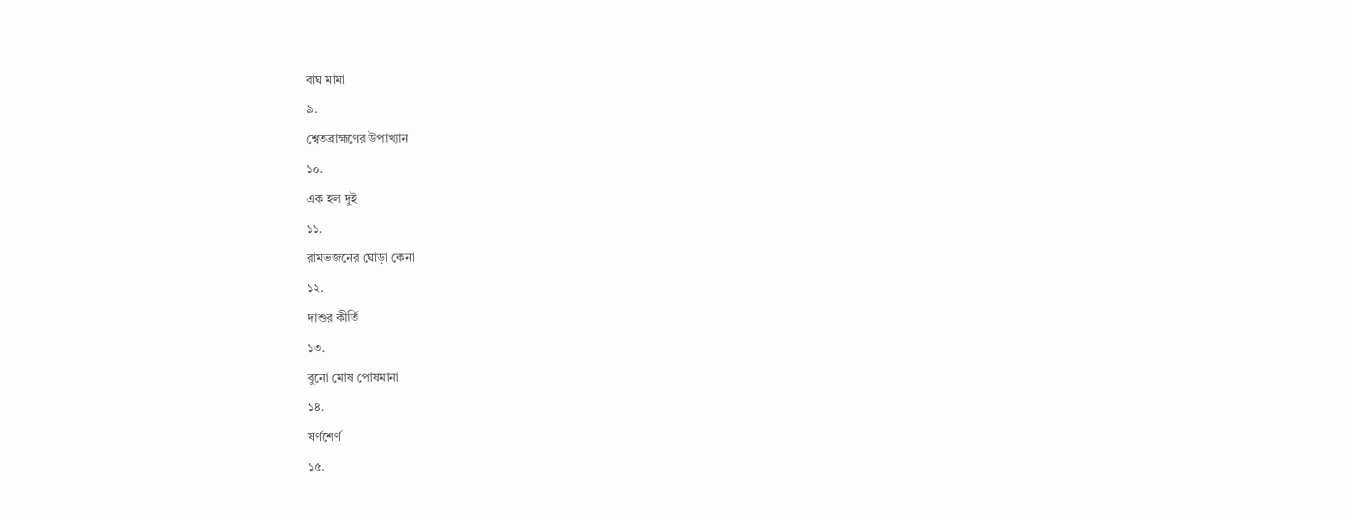বাঘ মামা
৯.
শ্বেতব্রাহ্মণের উপাখ্যান
১০.
এক হল দুই
১১.
রামভজনের ঘোড়া কেনা
১২.
দাশুর কীর্তি
১৩.
বুনো মোষ পোষমানা
১৪.
ষর্ণশের্ণ
১৫.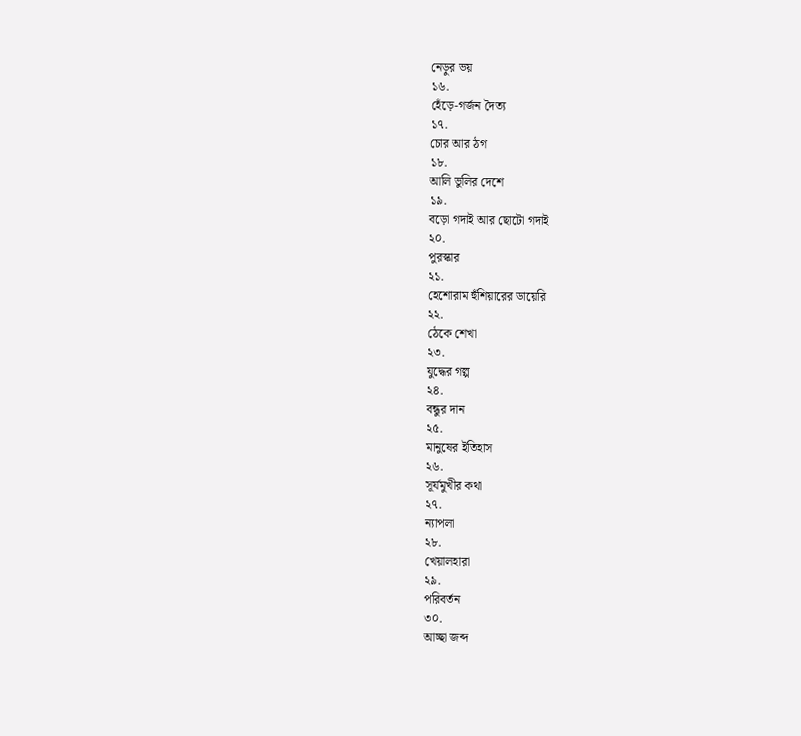নেড়ুর ভয়
১৬.
হেঁড়ে-গর্জন দৈত্য
১৭.
চোর আর ঠগ
১৮.
আলি ভুলির দেশে
১৯.
বড়ো গদাই আর ছোটো গদাই
২০.
পুরস্কার
২১.
হেশোরাম হুঁশিয়ারের ডায়েরি
২২.
ঠেকে শেখা
২৩.
যুদ্ধের গল্প
২৪.
বন্ধুর দান
২৫.
মানুষের ইতিহাস
২৬.
সূর্যমুখীর কথা
২৭.
ন্যাপলা
২৮.
খেয়ালহারা
২৯.
পরিবর্তন
৩০.
আচ্ছা জব্দ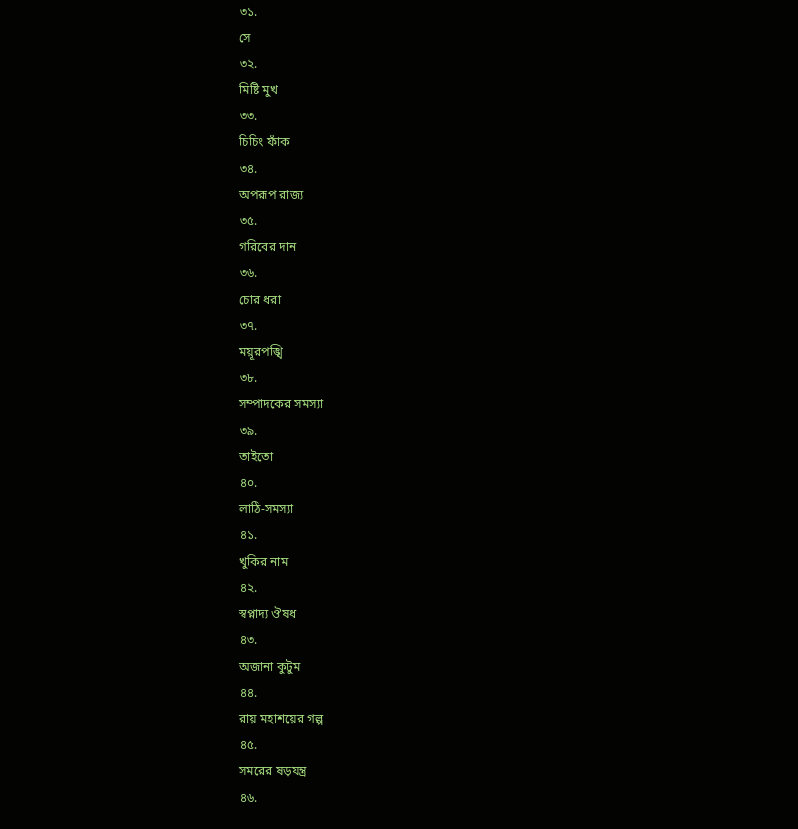৩১.
সে
৩২.
মিষ্টি মুখ
৩৩.
চিচিং ফাঁক
৩৪.
অপরূপ রাজ্য
৩৫.
গরিবের দান
৩৬.
চোর ধরা
৩৭.
ময়ূরপঙ্খি
৩৮.
সম্পাদকের সমস্যা
৩৯.
তাইতো
৪০.
লাঠি-সমস্যা
৪১.
খুকির নাম
৪২.
স্বপ্নাদ্য ঔষধ
৪৩.
অজানা কুটুম
৪৪.
রায় মহাশয়ের গল্প
৪৫.
সমরের ষড়যন্ত্র
৪৬.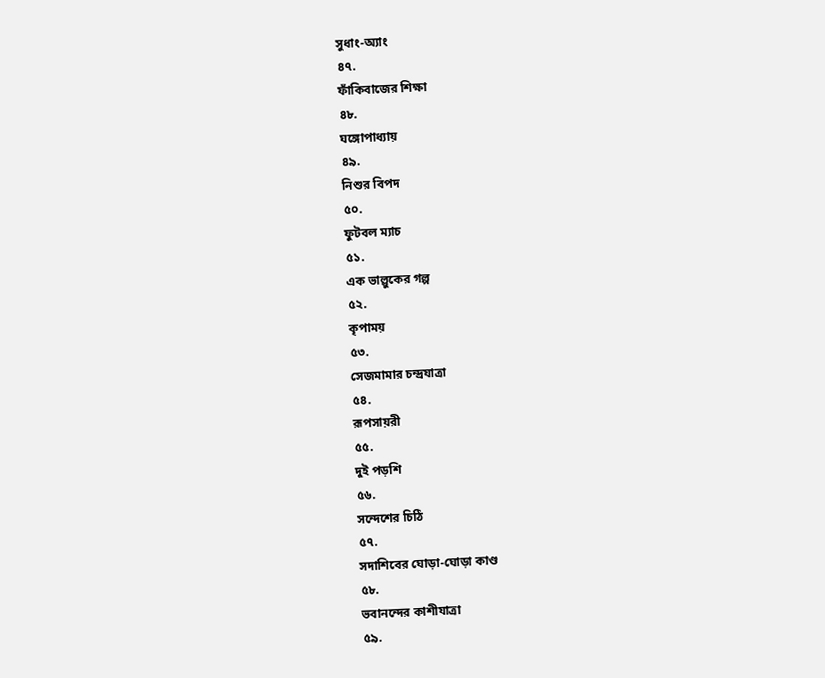সুধাং-অ্যাং
৪৭.
ফাঁকিবাজের শিক্ষা
৪৮.
ঘঙ্গোপাধ্যায়
৪৯.
নিশুর বিপদ
৫০.
ফুটবল ম্যাচ
৫১.
এক ভাল্লুকের গল্প
৫২.
কৃপাময়
৫৩.
সেজমামার চন্দ্রযাত্রা
৫৪.
রূপসায়রী
৫৫.
দুই পড়শি
৫৬.
সন্দেশের চিঠি
৫৭.
সদাশিবের ঘোড়া-ঘোড়া কাণ্ড
৫৮.
ভবানন্দের কাশীযাত্রা
৫৯.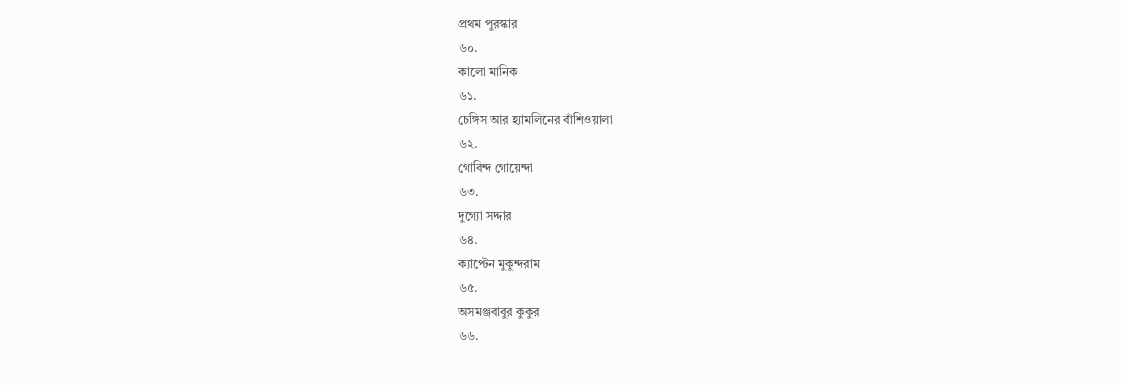প্রথম পুরস্কার
৬০.
কালো মানিক
৬১.
চেঙ্গিস আর হ্যামলিনের বাঁশিওয়ালা
৬২.
গোবিন্দ গোয়েন্দা
৬৩.
দুগ্যো সদ্দার
৬৪.
ক্যাপ্টেন মুকুন্দরাম
৬৫.
অসমঞ্জবাবুর কুকুর
৬৬.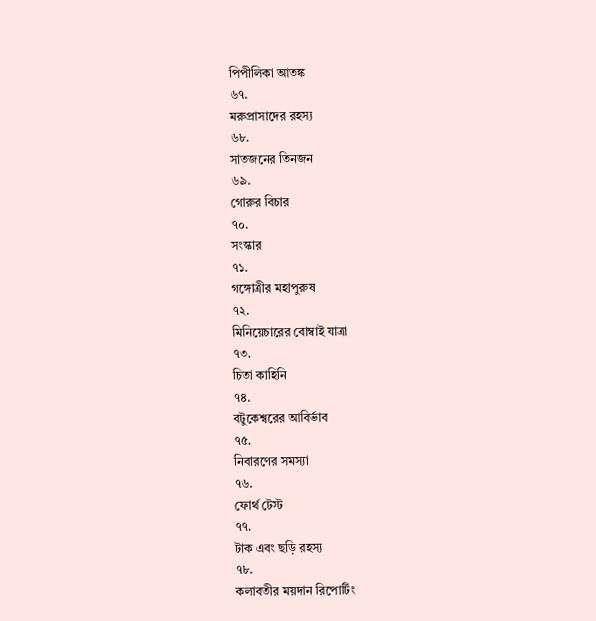পিপীলিকা আতঙ্ক
৬৭.
মরুপ্রাসাদের রহস্য
৬৮.
সাতজনের তিনজন
৬৯.
গোরুর বিচার
৭০.
সংস্কার
৭১.
গঙ্গোত্রীর মহাপুরুষ
৭২.
মিনিয়েচারের বোম্বাই যাত্রা
৭৩.
চিতা কাহিনি
৭৪.
বটুকেশ্বরের আবির্ভাব
৭৫.
নিবারণের সমস্যা
৭৬.
ফোর্থ টেস্ট
৭৭.
টাক এবং ছড়ি রহস্য
৭৮.
কলাবতীর ময়দান রিপোর্টিং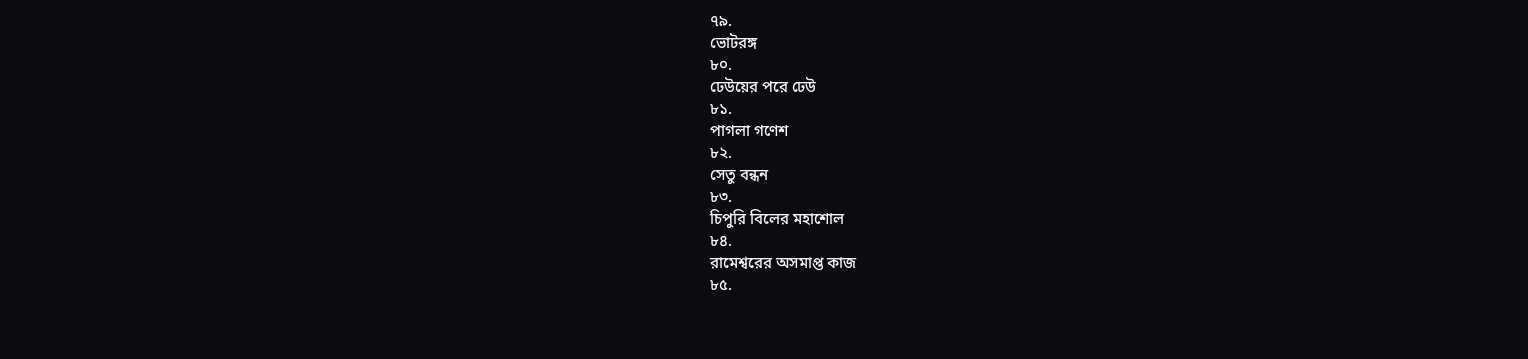৭৯.
ভোটরঙ্গ
৮০.
ঢেউয়ের পরে ঢেউ
৮১.
পাগলা গণেশ
৮২.
সেতু বন্ধন
৮৩.
চিপুরি বিলের মহাশোল
৮৪.
রামেশ্বরের অসমাপ্ত কাজ
৮৫.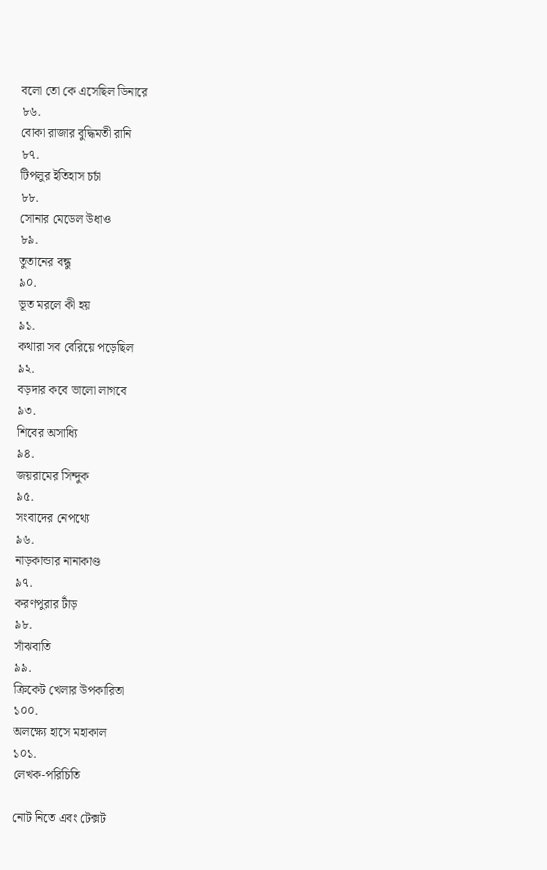বলো তো কে এসেছিল ডিনারে
৮৬.
বোকা রাজার বুদ্ধিমতী রানি
৮৭.
টিপলুর ইতিহাস চর্চা
৮৮.
সোনার মেডেল উধাও
৮৯.
তুতানের বন্ধু
৯০.
ভূত মরলে কী হয়
৯১.
কথারা সব বেরিয়ে পড়েছিল
৯২.
বড়দার কবে ভালো লাগবে
৯৩.
শিবের অসাধ্যি
৯৪.
জয়রামের সিন্দুক
৯৫.
সংবাদের নেপথ্যে
৯৬.
নাড়কান্ডার নানাকাণ্ড
৯৭.
করণপুরার টাঁড়
৯৮.
সাঁঝবাতি
৯৯.
ক্রিকেট খেলার উপকারিতা
১০০.
অলক্ষ্যে হাসে মহাকাল
১০১.
লেখক-পরিচিতি

নোট নিতে এবং টেক্সট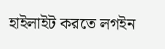হাইলাইট করতে লগইন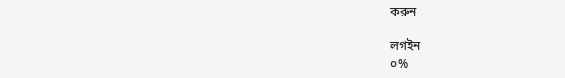করুন

লগইন
০%